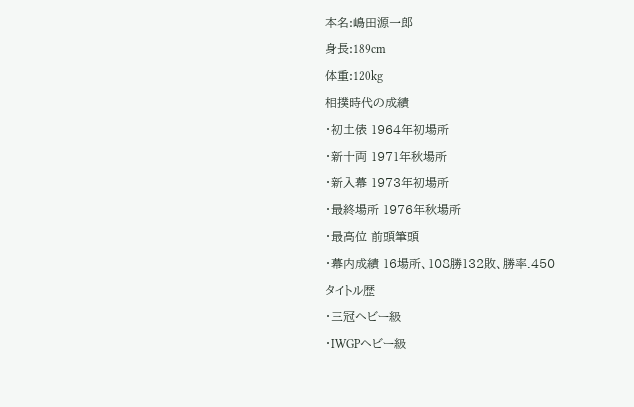本名:嶋田源一郎
身長:189cm
体重:120kg
相撲時代の成績
・初土俵 1964年初場所
・新十両 1971年秋場所
・新入幕 1973年初場所
・最終場所 1976年秋場所
・最高位 前頭筆頭
・幕内成績 16場所、108勝132敗、勝率.450
タイトル歴
・三冠ヘビー級
・IWGPヘビー級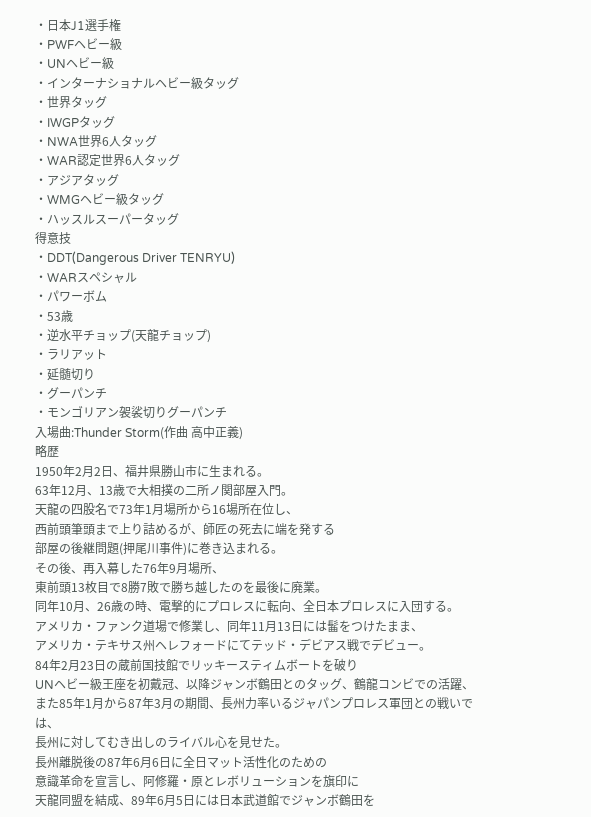・日本J1選手権
・PWFヘビー級
・UNヘビー級
・インターナショナルヘビー級タッグ
・世界タッグ
・IWGPタッグ
・NWA世界6人タッグ
・WAR認定世界6人タッグ
・アジアタッグ
・WMGヘビー級タッグ
・ハッスルスーパータッグ
得意技
・DDT(Dangerous Driver TENRYU)
・WARスペシャル
・パワーボム
・53歳
・逆水平チョップ(天龍チョップ)
・ラリアット
・延髄切り
・グーパンチ
・モンゴリアン袈裟切りグーパンチ
入場曲:Thunder Storm(作曲 高中正義)
略歴
1950年2月2日、福井県勝山市に生まれる。
63年12月、13歳で大相撲の二所ノ関部屋入門。
天龍の四股名で73年1月場所から16場所在位し、
西前頭筆頭まで上り詰めるが、師匠の死去に端を発する
部屋の後継問題(押尾川事件)に巻き込まれる。
その後、再入幕した76年9月場所、
東前頭13枚目で8勝7敗で勝ち越したのを最後に廃業。
同年10月、26歳の時、電撃的にプロレスに転向、全日本プロレスに入団する。
アメリカ・ファンク道場で修業し、同年11月13日には髷をつけたまま、
アメリカ・テキサス州ヘレフォードにてテッド・デビアス戦でデビュー。
84年2月23日の蔵前国技館でリッキースティムボートを破り
UNヘビー級王座を初戴冠、以降ジャンボ鶴田とのタッグ、鶴龍コンビでの活躍、
また85年1月から87年3月の期間、長州力率いるジャパンプロレス軍団との戦いでは、
長州に対してむき出しのライバル心を見せた。
長州離脱後の87年6月6日に全日マット活性化のための
意識革命を宣言し、阿修羅・原とレボリューションを旗印に
天龍同盟を結成、89年6月5日には日本武道館でジャンボ鶴田を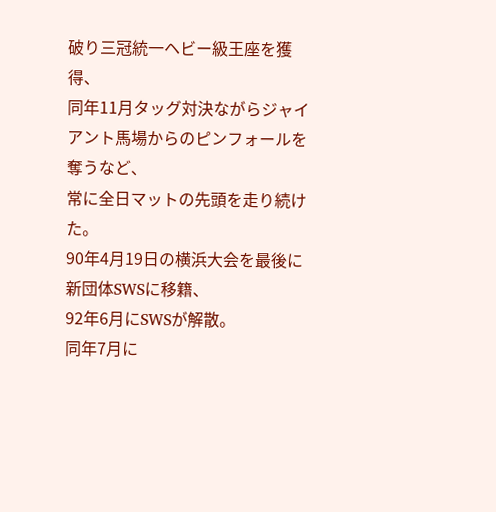破り三冠統一ヘビー級王座を獲得、
同年11月タッグ対決ながらジャイアント馬場からのピンフォールを奪うなど、
常に全日マットの先頭を走り続けた。
90年4月19日の横浜大会を最後に新団体SWSに移籍、
92年6月にSWSが解散。
同年7月に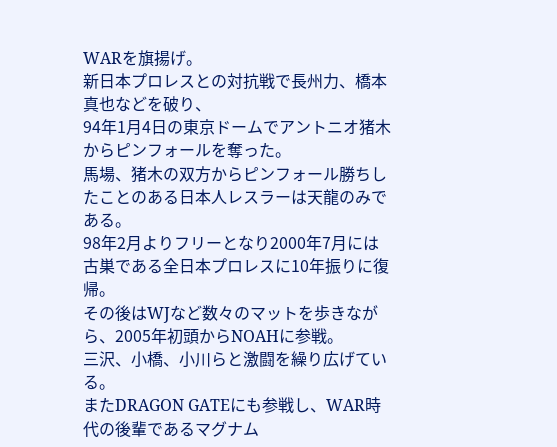WARを旗揚げ。
新日本プロレスとの対抗戦で長州力、橋本真也などを破り、
94年1月4日の東京ドームでアントニオ猪木からピンフォールを奪った。
馬場、猪木の双方からピンフォール勝ちしたことのある日本人レスラーは天龍のみである。
98年2月よりフリーとなり2000年7月には古巣である全日本プロレスに10年振りに復帰。
その後はWJなど数々のマットを歩きながら、2005年初頭からNOAHに参戦。
三沢、小橋、小川らと激闘を繰り広げている。
またDRAGON GATEにも参戦し、WAR時代の後輩であるマグナム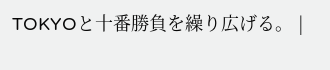TOKYOと十番勝負を繰り広げる。 |